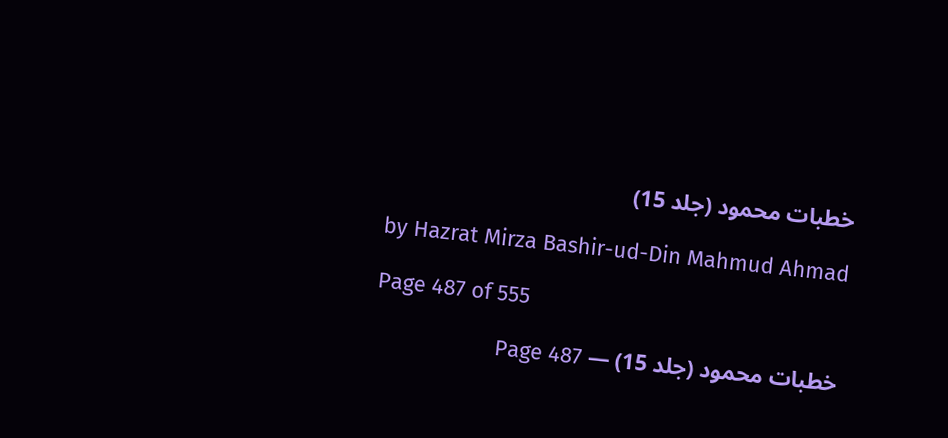خطبات محمود (جلد 15)

by Hazrat Mirza Bashir-ud-Din Mahmud Ahmad

Page 487 of 555

خطبات محمود (جلد 15) — Page 487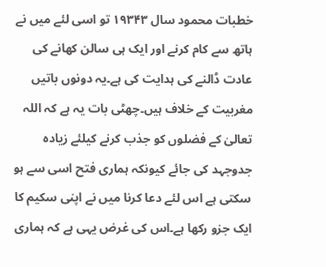خطبات محمود سال ۱۹۳۴۳ تو اسی لئے میں نے ہاتھ سے کام کرنے اور ایک ہی سالن کھانے کی عادت ڈالنے کی ہدایت کی ہے۔یہ دونوں باتیں مغربیت کے خلاف ہیں۔چھٹی بات یہ ہے کہ اللہ تعالیٰ کے فضلوں کو جذب کرنے کیلئے زیادہ جدوجہد کی جائے کیونکہ ہماری فتح اسی سے ہو سکتی ہے اس لئے دعا کرنا میں نے اپنی سکیم کا ایک جزو رکھا ہے۔اس کی غرض یہی ہے کہ ہماری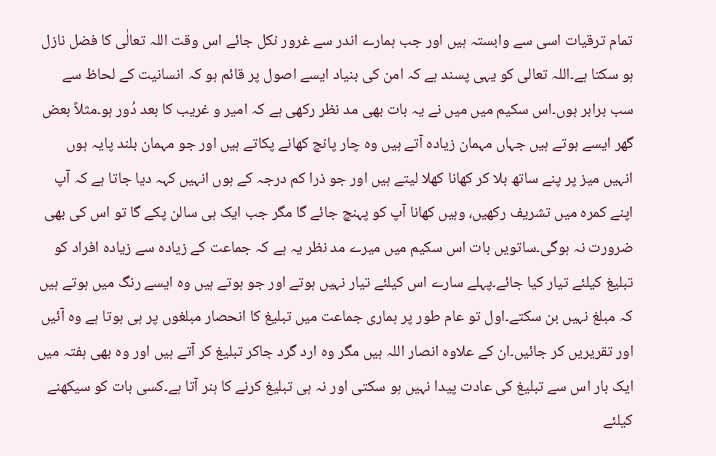تمام ترقیات اسی سے وابستہ ہیں اور جب ہمارے اندر سے غرور نکل جائے اس وقت اللہ تعالٰی کا فضل نازل ہو سکتا ہے۔اللہ تعالی کو یہی پسند ہے کہ امن کی بنیاد ایسے اصول پر قائم ہو کہ انسانیت کے لحاظ سے سب برابر ہوں۔اس سکیم میں میں نے یہ بات بھی مد نظر رکھی ہے کہ امیر و غریب کا بعد دُور ہو۔مثلاً بعض گھر ایسے ہوتے ہیں جہاں مہمان زیادہ آتے ہیں وہ چار پانچ کھانے پکاتے ہیں اور جو مہمان بلند پایہ ہوں انہیں میز پر پنے ساتھ بلا کر کھانا کھلا لیتے ہیں اور جو ذرا کم درجہ کے ہوں انہیں کہہ دیا جاتا ہے کہ آپ اپنے کمرہ میں تشریف رکھیں، وہیں کھانا آپ کو پہنچ جائے گا مگر جب ایک ہی سالن پکے گا تو اس کی بھی ضرورت نہ ہوگی۔ساتویں بات اس سکیم میں میرے مد نظر یہ ہے کہ جماعت کے زیادہ سے زیادہ افراد کو تبلیغ کیلئے تیار کیا جائے۔پہلے سارے اس کیلئے تیار نہیں ہوتے اور جو ہوتے ہیں وہ ایسے رنگ میں ہوتے ہیں کہ مبلغ نہیں بن سکتے۔اول تو عام طور پر ہماری جماعت میں تبلیغ کا انحصار مبلغوں پر ہی ہوتا ہے وہ آئیں اور تقریریں کر جائیں۔ان کے علاوہ انصار اللہ ہیں مگر وہ ارد گرد جاکر تبلیغ کر آتے ہیں اور وہ بھی ہفتہ میں ایک بار اس سے تبلیغ کی عادت پیدا نہیں ہو سکتی اور نہ ہی تبلیغ کرنے کا ہنر آتا ہے۔کسی بات کو سیکھنے کیلئے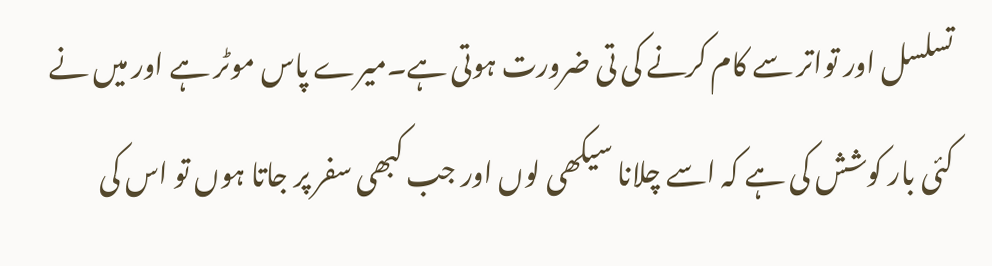تسلسل اور تواتر سے کام کرنے کی تی ضرورت ہوتی ہے۔میرے پاس موٹر ہے اور میں نے کئی بار کوشش کی ہے کہ اسے چلانا سیکھی لوں اور جب کبھی سفر پر جاتا ہوں تو اس کی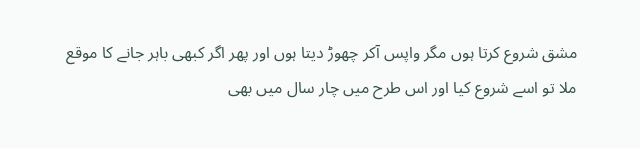مشق شروع کرتا ہوں مگر واپس آکر چھوڑ دیتا ہوں اور پھر اگر کبھی باہر جانے کا موقع ملا تو اسے شروع کیا اور اس طرح میں چار سال میں بھی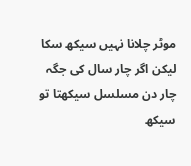موٹر چلانا نہیں سیکھ سکا لیکن اگر چار سال کی جگہ چار دن مسلسل سیکھتا تو سیکھ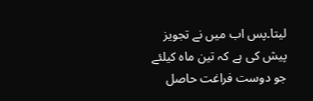لیتا۔پس اب میں نے تجویز پیش کی ہے کہ تین ماہ کیلئے جو دوست فراغت حاصل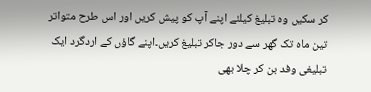کر سکیں وہ تبلیغ کیلئے اپنے آپ کو پیش کریں اور اس طرح متواتر تین ماہ تک گھر سے دور جاکر تبلیغ کریں۔اپنے گاؤں کے اردگرد ایک تبلیغی وفد بن کر چلا بھی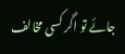جائے تو اگر کسی مخالف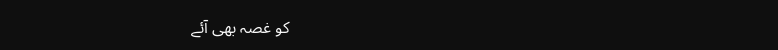کو غصہ بھی آئے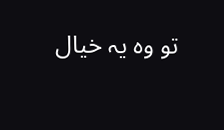تو وہ یہ خیال